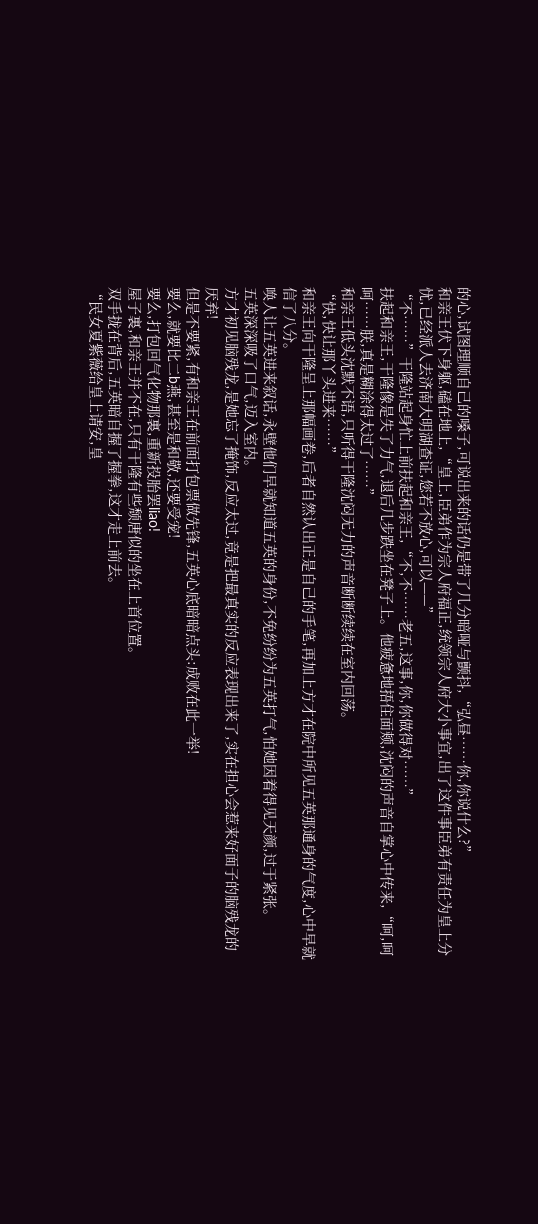的心,试图理顺自己的嗓子,可说出来的话仍是带了几分暗哑与颤抖,“弘昼……你,你说什么?”
和亲王伏下身躯,磕在地上,“皇上,臣弟作为宗人府福正,统领宗人府大小事宜,出了这件事臣弟有责任为皇上分忧,已经派人去济南大明湖查证,您若不放心,可以——”
“不……”干隆站起身忙上前扶起和亲王,“不,不……老五,这事,你,你做得对……”
扶起和亲王,干隆像是失了力气,退后几步跌坐在凳子上。他疲惫地捂住面颊,沈闷的声音自掌心中传来,“呵,呵呵……朕,真是糊涂得太过了……”
和亲王低头沈默不语,只听得干隆沈闷无力的声音断断续续在室内回荡。
“快,快让那丫头进来……”
和亲王向干隆呈上那幅画卷,后者自然认出正是自己的手笔,再加上方才在院中所见五英那通身的气度,心中早就信了八分。
唤人让五英进来叙话,永壁他们早就知道五英的身份,不免纷纷为五英打气,怕她因着得见天颜,过于紧张。
五英深深吸了口气,迈入室内。
方才初见脑残龙,是她忘了掩饰,反应太过,竟是把最真实的反应表现出来了,实在担心会惹来好面子的脑残龙的厌弃!
但是不要紧,有和亲王在前面打包票做先锋,五英心底暗暗点头:成败在此一举!
要么,就要比二b燕,甚至是和敬,还要受宠!
要么,打包回气化物那裏,重新投胎罢liao!
屋子裏,和亲王并不在,只有干隆有些颓唐似的坐在上首位置。
双手拢在背后,五英暗自握了握拳,这才走上前去。
“民女夏紫薇给皇上请安,皇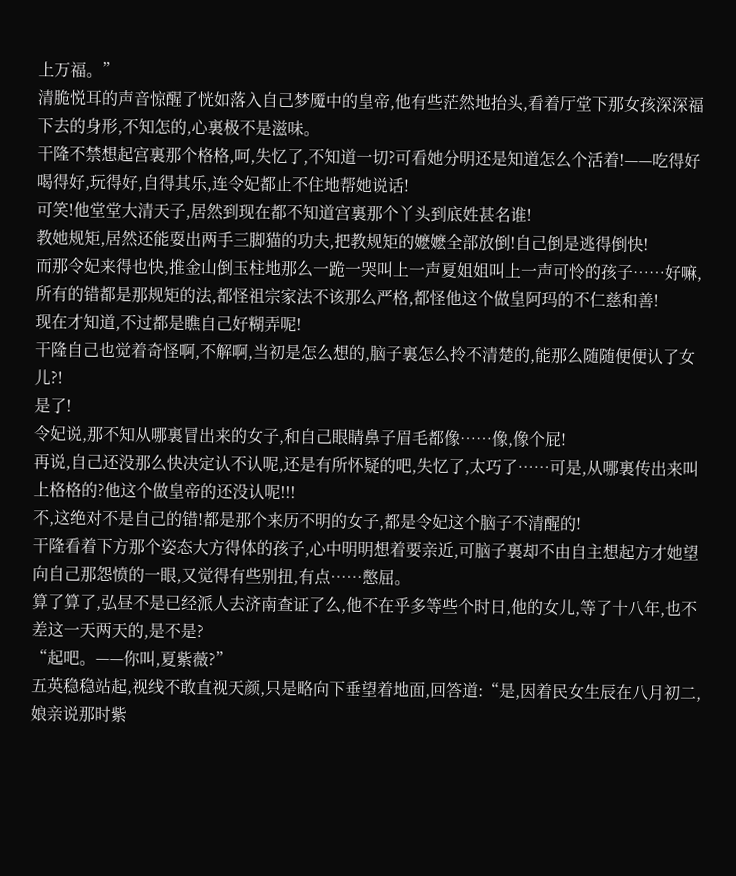上万福。”
清脆悦耳的声音惊醒了恍如落入自己梦魇中的皇帝,他有些茫然地抬头,看着厅堂下那女孩深深福下去的身形,不知怎的,心裏极不是滋味。
干隆不禁想起宫裏那个格格,呵,失忆了,不知道一切?可看她分明还是知道怎么个活着!——吃得好喝得好,玩得好,自得其乐,连令妃都止不住地帮她说话!
可笑!他堂堂大清天子,居然到现在都不知道宫裏那个丫头到底姓甚名谁!
教她规矩,居然还能耍出两手三脚猫的功夫,把教规矩的嬷嬷全部放倒!自己倒是逃得倒快!
而那令妃来得也快,推金山倒玉柱地那么一跪一哭叫上一声夏姐姐叫上一声可怜的孩子……好嘛,所有的错都是那规矩的法,都怪祖宗家法不该那么严格,都怪他这个做皇阿玛的不仁慈和善!
现在才知道,不过都是瞧自己好糊弄呢!
干隆自己也觉着奇怪啊,不解啊,当初是怎么想的,脑子裏怎么拎不清楚的,能那么随随便便认了女儿?!
是了!
令妃说,那不知从哪裏冒出来的女子,和自己眼睛鼻子眉毛都像……像,像个屁!
再说,自己还没那么快决定认不认呢,还是有所怀疑的吧,失忆了,太巧了……可是,从哪裏传出来叫上格格的?他这个做皇帝的还没认呢!!!
不,这绝对不是自己的错!都是那个来历不明的女子,都是令妃这个脑子不清醒的!
干隆看着下方那个姿态大方得体的孩子,心中明明想着要亲近,可脑子裏却不由自主想起方才她望向自己那怨愤的一眼,又觉得有些别扭,有点……憋屈。
算了算了,弘昼不是已经派人去济南查证了么,他不在乎多等些个时日,他的女儿,等了十八年,也不差这一天两天的,是不是?
“起吧。——你叫,夏紫薇?”
五英稳稳站起,视线不敢直视天颜,只是略向下垂望着地面,回答道:“是,因着民女生辰在八月初二,娘亲说那时紫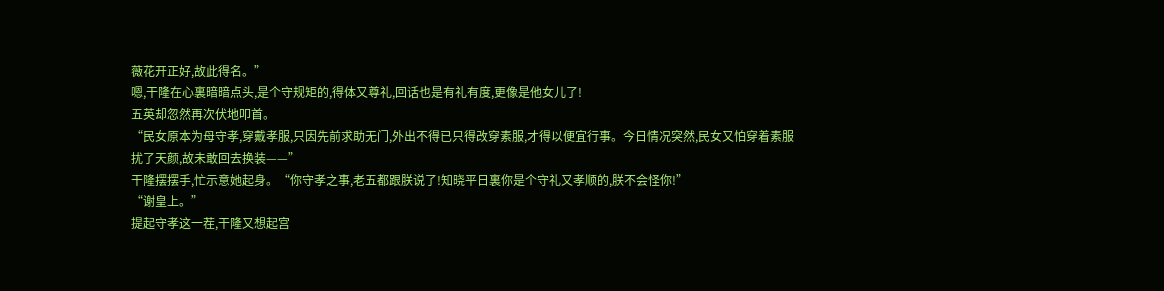薇花开正好,故此得名。”
嗯,干隆在心裏暗暗点头,是个守规矩的,得体又尊礼,回话也是有礼有度,更像是他女儿了!
五英却忽然再次伏地叩首。
“民女原本为母守孝,穿戴孝服,只因先前求助无门,外出不得已只得改穿素服,才得以便宜行事。今日情况突然,民女又怕穿着素服扰了天颜,故未敢回去换装——”
干隆摆摆手,忙示意她起身。“你守孝之事,老五都跟朕说了!知晓平日裏你是个守礼又孝顺的,朕不会怪你!”
“谢皇上。”
提起守孝这一茬,干隆又想起宫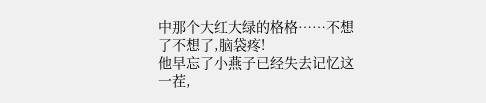中那个大红大绿的格格……不想了不想了,脑袋疼!
他早忘了小燕子已经失去记忆这一茬,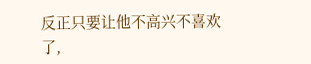反正只要让他不高兴不喜欢了,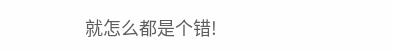就怎么都是个错!